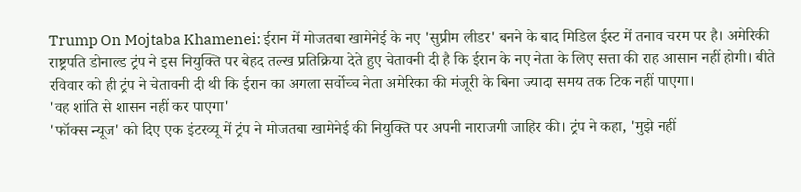Trump On Mojtaba Khamenei: ईरान में मोजतबा खामेनेई के नए 'सुप्रीम लीडर' बनने के बाद मिडिल ईस्ट में तनाव चरम पर है। अमेरिकी राष्ट्रपति डोनाल्ड ट्रंप ने इस नियुक्ति पर बेहद तल्ख प्रतिक्रिया देते हुए चेतावनी दी है कि ईरान के नए नेता के लिए सत्ता की राह आसान नहीं होगी। बीते रविवार को ही ट्रंप ने चेतावनी दी थी कि ईरान का अगला सर्वोच्च नेता अमेरिका की मंजूरी के बिना ज्यादा समय तक टिक नहीं पाएगा।
'वह शांति से शासन नहीं कर पाएगा'
'फॉक्स न्यूज' को दिए एक इंटरव्यू में ट्रंप ने मोजतबा खामेनेई की नियुक्ति पर अपनी नाराजगी जाहिर की। ट्रंप ने कहा, 'मुझे नहीं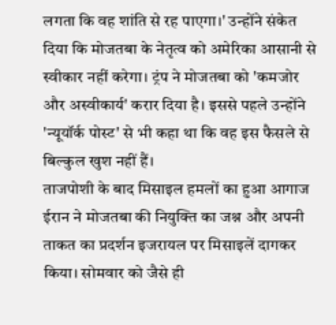लगता कि वह शांति से रह पाएगा।' उन्होंने संकेत दिया कि मोजतबा के नेतृत्व को अमेरिका आसानी से स्वीकार नहीं करेगा। ट्रंप ने मोजतबा को 'कमजोर और अस्वीकार्य' करार दिया है। इससे पहले उन्होंने 'न्यूयॉर्क पोस्ट' से भी कहा था कि वह इस फैसले से बिल्कुल खुश नहीं हैं।
ताजपोशी के बाद मिसाइल हमलों का हुआ आगाज
ईरान ने मोजतबा की नियुक्ति का जश्न और अपनी ताकत का प्रदर्शन इजरायल पर मिसाइलें दागकर किया। सोमवार को जैसे ही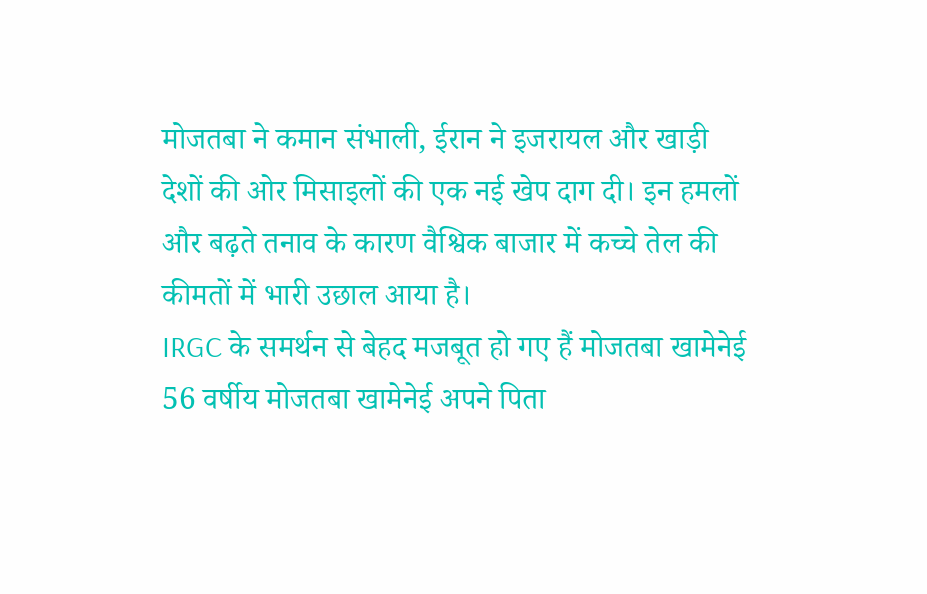मोजतबा ने कमान संभाली, ईरान ने इजरायल और खाड़ी देशों की ओर मिसाइलों की एक नई खेप दाग दी। इन हमलों और बढ़ते तनाव के कारण वैश्विक बाजार में कच्चे तेल की कीमतों में भारी उछाल आया है।
IRGC के समर्थन से बेहद मजबूत हो गए हैं मोजतबा खामेनेई
56 वर्षीय मोजतबा खामेनेई अपने पिता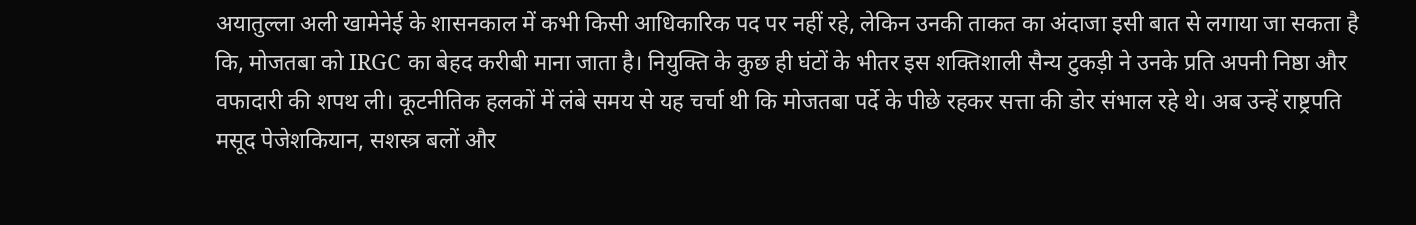अयातुल्ला अली खामेनेई के शासनकाल में कभी किसी आधिकारिक पद पर नहीं रहे, लेकिन उनकी ताकत का अंदाजा इसी बात से लगाया जा सकता है कि, मोजतबा को IRGC का बेहद करीबी माना जाता है। नियुक्ति के कुछ ही घंटों के भीतर इस शक्तिशाली सैन्य टुकड़ी ने उनके प्रति अपनी निष्ठा और वफादारी की शपथ ली। कूटनीतिक हलकों में लंबे समय से यह चर्चा थी कि मोजतबा पर्दे के पीछे रहकर सत्ता की डोर संभाल रहे थे। अब उन्हें राष्ट्रपति मसूद पेजेशकियान, सशस्त्र बलों और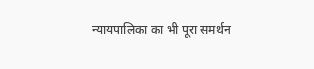न्यायपालिका का भी पूरा समर्थन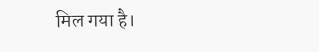मिल गया है।